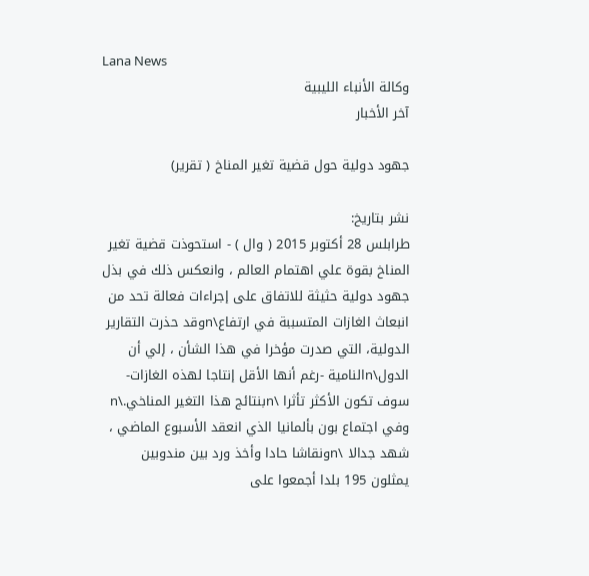Lana News
وكالة الأنباء الليبية
آخر الأخبار

جهود دولية حول قضية تغير المناخ ( تقرير)

نشر بتاريخ:
طرابلس 28 أكتوبر 2015 ( وال ) - استحوذت قضية تغير المناخ بقوة علي اهتمام العالم ، وانعكس ذلك في بذل جهود دولية حثيثة للاتفاق على إجراءات فعالة تحد من انبعاث الغازات المتسببة في ارتفاع\nوقد حذرت التقارير الدولية، التي صدرت مؤخرا في هذا الشأن ، إلي أن الدول\nالنامية -رغم أنها الأقل إنتاجا لهذه الغازات- سوف تكون الأكثر تأثرا \nبنتائج هذا التغير المناخي.\n وفي اجتماع بون بألمانيا الذي انعقد الأسبوع الماضي ، شهد جدالا \nونقاشا حادا وأخذ ورد بين مندوبين يمثلون 195 بلدا أجمعوا على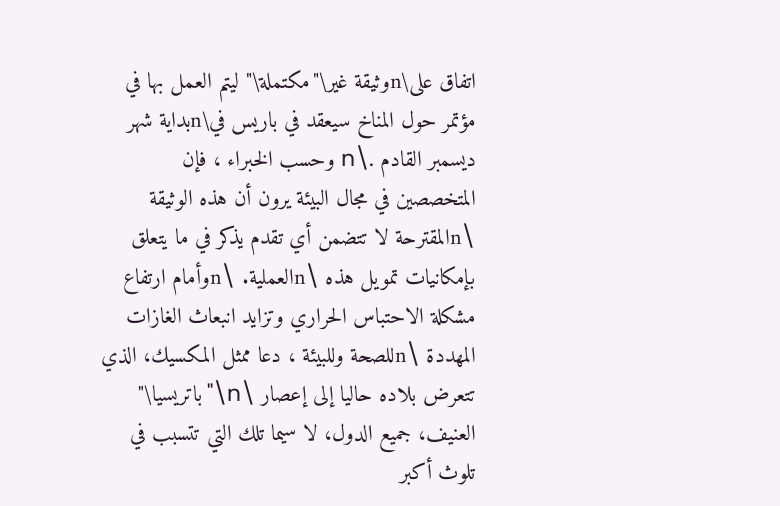اتفاق على\nوثيقة غير\"مكتملة\" ليتم العمل بها في مؤتمر حول المناخ سيعقد في باريس في\nبداية شهر ديسمبر القادم .\n وحسب الخبراء ، فإن المتخصصين في مجال البيئة يرون أن هذه الوثيقة \nالمقترحة لا تتضمن أي تقدم يذكر في ما يتعلق بإمكانيات تمويل هذه \nالعملية. \nوأمام ارتفاع مشكلة الاحتباس الحراري وتزايد انبعاث الغازات المهددة \nللصحة وللبيئة ، دعا ممثل المكسيك، الذي تتعرض بلاده حاليا إلى إعصار \n\"باتريسيا\" العنيف، جميع الدول، لا سيما تلك التي تتسبب في تلوث أكبر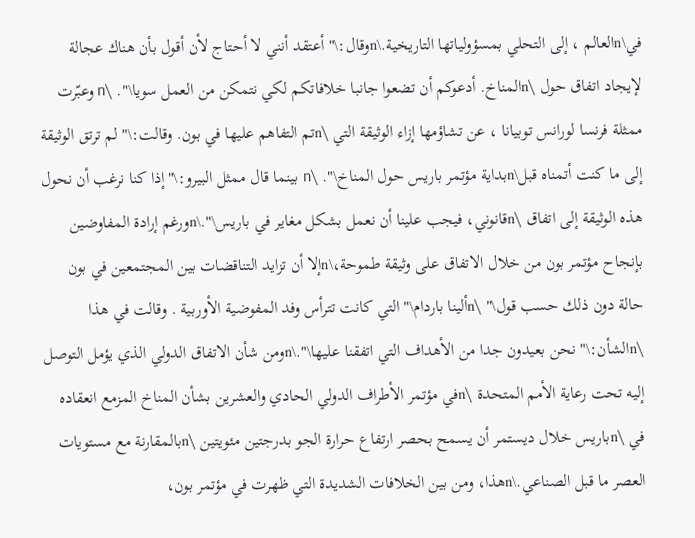في\nالعالم ، إلى التحلي بمسؤولياتها التاريخية.\nوقال:\" أعتقد أنني لا أحتاج لأن أقول بأن هناك عجالة لإيجاد اتفاق حول \nالمناخ. أدعوكم أن تضعوا جانبا خلافاتكم لكي نتمكن من العمل سويا\". \n وعبّرت ممثلة فرنسا لورانس توبيانا ، عن تشاؤمها إزاء الوثيقة التي \nتم التفاهم عليها في بون. وقالت:\" لم ترتق الوثيقة إلى ما كنت أتمناه قبل\nبداية مؤتمر باريس حول المناخ\". \n بينما قال ممثل البيرو:\"إذا كنا نرغب أن نحول هذه الوثيقة إلى اتفاق \nقانوني، فيجب علينا أن نعمل بشكل مغاير في باريس\".\nورغم إرادة المفاوضين بإنجاح مؤتمر بون من خلال الاتفاق على وثيقة طموحة،\nإلا أن تزايد التناقضات بين المجتمعين في بون حالة دون ذلك حسب قول\" \nألينا باردام\" التي كانت تترأس وفد المفوضية الأوربية . وقالت في هذا \nالشأن:\" نحن بعيدون جدا من الأهداف التي اتفقنا عليها\".\nومن شأن الاتفاق الدولي الذي يؤمل التوصل إليه تحت رعاية الأمم المتحدة \nفي مؤتمر الأطراف الدولي الحادي والعشرين بشأن المناخ المزمع انعقاده في \nباريس خلال ديستمر أن يسمح بحصر ارتفاع حرارة الجو بدرجتين مئويتين \nبالمقارنة مع مستويات العصر ما قبل الصناعي.\nهذا، ومن بين الخلافات الشديدة التي ظهرت في مؤتمر بون،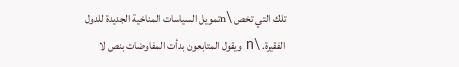تلك التي تخص \nتمويل السياسات المناخية الجديدة للدول الفقيرة. \n ويقول المتابعون بدأت المفاوضات بنص لا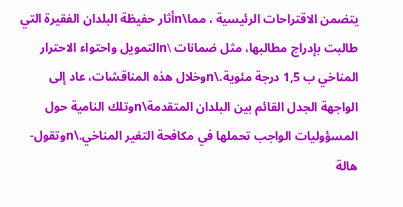يتضمن الاقتراحات الرئيسية ، مما\nأثار حفيظة البلدان الفقيرة التي طالبت بإدراج مطالبها، مثل ضمانات \nالتمويل واحتواء الاحترار المناخي ب 1,5 درجة مئوية.\nوخلال هذه المناقشات، عاد إلى الواجهة الجدل القائم بين البلدان المتقدمة\nوتلك النامية حول المسؤوليات الواجب تحملها في مكافحة التغير المناخي.\nوتقول- هالة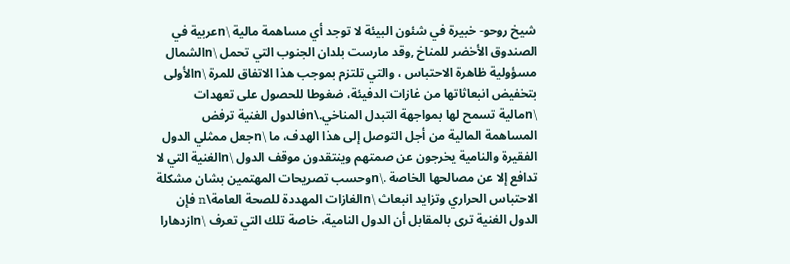شيخ روحو- خبيرة في شئون البيئة لا توجد أي مساهمة مالية \nعربية في الصندوق الأخضر للمناخ ,وقد مارست بلدان الجنوب التي تحمل \nالشمال مسؤولية ظاهرة الاحتباس ، والتي تلتزم بموجب هذا الاتفاق للمرة \nالأولى بتخفيض انبعاثاتها من غازات الدفيئة، ضغوطا للحصول على تعهدات \nمالية تسمح لها بمواجهة التبدل المناخي.\nفالدول الغنية ترفض المساهمة المالية من أجل التوصل إلى هذا الهدف، ما \nجعل ممثلي الدول الفقيرة والنامية يخرجون عن صمتهم وينتقدون موقف الدول \nالغنية التي لا تدافع إلا عن مصالحها الخاصة .\nوحسب تصريحات المهتمين بشان مشكلة الاحتباس الحراري وتزايد انبعاث \nالغازات المهددة للصحة العامة\n فإن الدول الغنية ترى بالمقابل أن الدول النامية، خاصة تلك التي تعرف \nازدهارا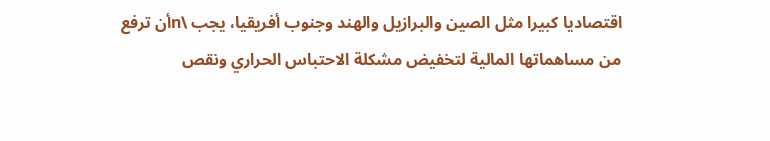اقتصاديا كبيرا مثل الصين والبرازيل والهند وجنوب أفريقيا، يجب \nأن ترفع من مساهماتها المالية لتخفيض مشكلة الاحتباس الحراري ونقص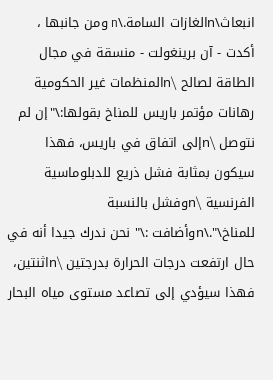انبعاث\nالغازات السامة.\n ومن جانبها ، أكدت - آن برينغولت - منسقة في مجال الطاقة لصالح \nالمنظمات غير الحكومية رهانات مؤتمر باريس للمناخ بقولها:\"إن لم نتوصل \nإلى اتفاق في باريس، فهذا سيكون بمثابة فشل ذريع للدبلوماسية الفرنسية \nوفشل بالنسبة للمناخ\".\nوأضافت :\" نحن ندرك جيدا أنه في حال ارتفعت درجات الحرارة بدرجتين \nاثنتين، فهذا سيؤدي إلى تصاعد مستوى مياه البحار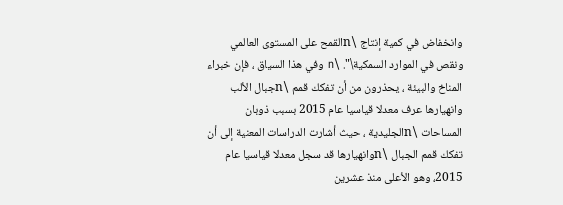وانخفاض في كمية إنتاج \nالقمح على المستوى العالمي ونقص في الموارد السمكية\". \n وفي هذا السياق ، فإن خبراء المناخ والبيئة ، يحذرون من أن تفكك قمم \nجبال الألب وانهيارها عرف معدلا قياسيا عام 2015 بسبب ذوبان المساحات \nالجليدية ، حيث أشارت الدراسات المعنية إلى أن تفكك قمم الجبال \nوانهيارها قد سجل معدلا قياسيا عام 2015، وهو الأعلى منذ عشرين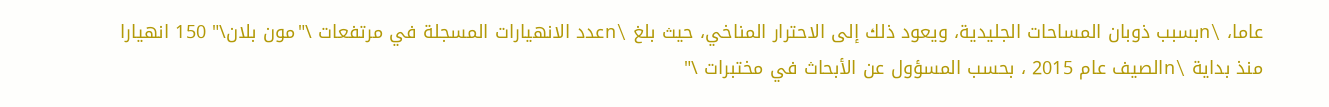عاما، \nبسبب ذوبان المساحات الجليدية، ويعود ذلك إلى الاحترار المناخي، حيث بلغ \nعدد الانهيارات المسجلة في مرتفعات \"مون بلان\" 150 انهيارا منذ بداية \nالصيف عام 2015 ، بحسب المسؤول عن الأبحاث في مختبرات \"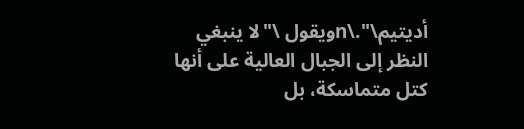أديتيم\".\nويقول \"لا ينبغي النظر إلى الجبال العالية على أنها كتل متماسكة، بل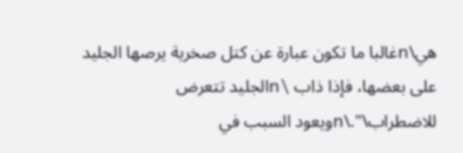هي\nغالبا ما تكون عبارة عن كتل صخرية يرصها الجليد على بعضها، فإذا ذاب \nالجليد تتعرض للاضطراب\".\nويعود السبب في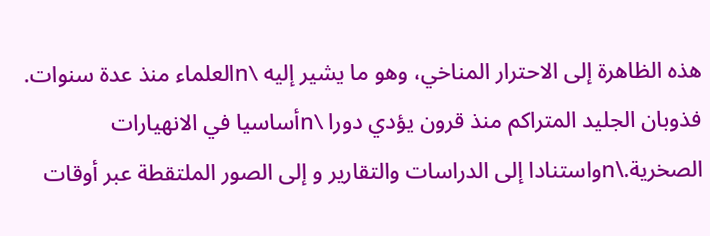هذه الظاهرة إلى الاحترار المناخي، وهو ما يشير إليه \nالعلماء منذ عدة سنوات. فذوبان الجليد المتراكم منذ قرون يؤدي دورا \nأساسيا في الانهيارات الصخرية.\nواستنادا إلى الدراسات والتقارير و إلى الصور الملتقطة عبر أوقات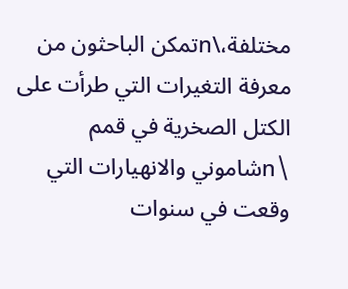مختلفة،\nتمكن الباحثون من معرفة التغيرات التي طرأت على الكتل الصخرية في قمم \nشاموني والانهيارات التي وقعت في سنوات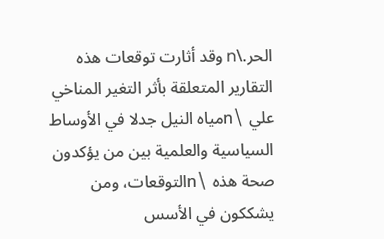الحر.\n وقد أثارت توقعات هذه التقارير المتعلقة بأثر التغير المناخي علي \nمياه النيل جدلا في الأوساط السياسية والعلمية بين من يؤكدون صحة هذه \nالتوقعات، ومن يشككون في الأسس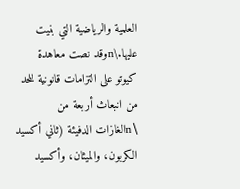العلمية والرياضية التي بنيت عليها.\nوقد نصت معاهدة كيوتو على التزامات قانونية للحد من انبعاث أربعة من \nالغازات الدفيئة (ثاني أكسيد الكربون، والميثان، وأكسيد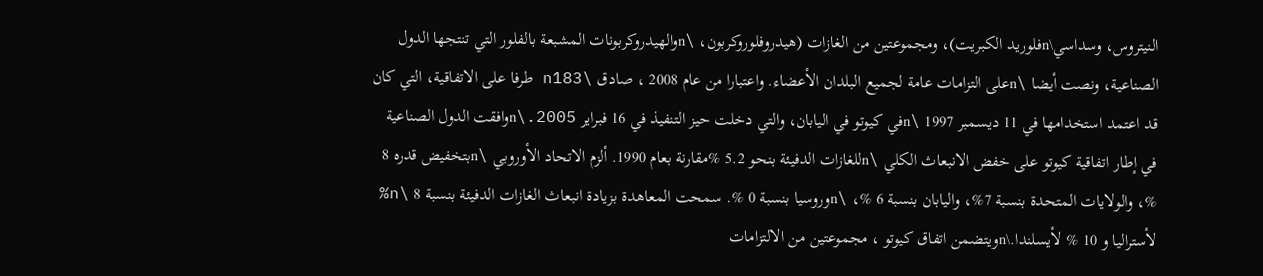النيتروس، وسداسي\nفلوريد الكبريت)، ومجموعتين من الغازات (هيدروفلوروكربون، \nوالهيدروكربونات المشبعة بالفلور التي تنتجها الدول الصناعية، ونصت أيضا \nعلى التزامات عامة لجميع البلدان الأعضاء. واعتبارا من عام 2008 ، صادق \n183 طرفا على الاتفاقية، التي كان قد اعتمد استخدامها في 11 ديسمبر 1997 \nفي كيوتو في اليابان، والتي دخلت حيز التنفيذ في 16 فبراير 2005.\nوافقت الدول الصناعية في إطار اتفاقية كيوتو على خفض الانبعاث الكلي \nللغازات الدفيئة بنحو 5.2 %مقارنة بعام 1990. ألزم الاتحاد الأوروبي \nبتخفيض قدره 8 %، والولايات المتحدة بنسبة 7%، واليابان بنسبة 6 %، \nوروسيا بنسبة 0 %. سمحت المعاهدة بزيادة انبعاث الغازات الدفيئة بنسبة 8 \n% لأستراليا و 10 % لأيسلندا.\nويتضمن اتفاق كيوتو ، مجموعتين من الالتزامات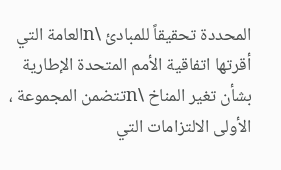المحددة تحقيقاً للمبادئ \nالعامة التي أقرتها اتفاقية الأمم المتحدة الإطارية بشأن تغير المناخ \nتتضمن المجموعة ، الأولى الالتزامات التي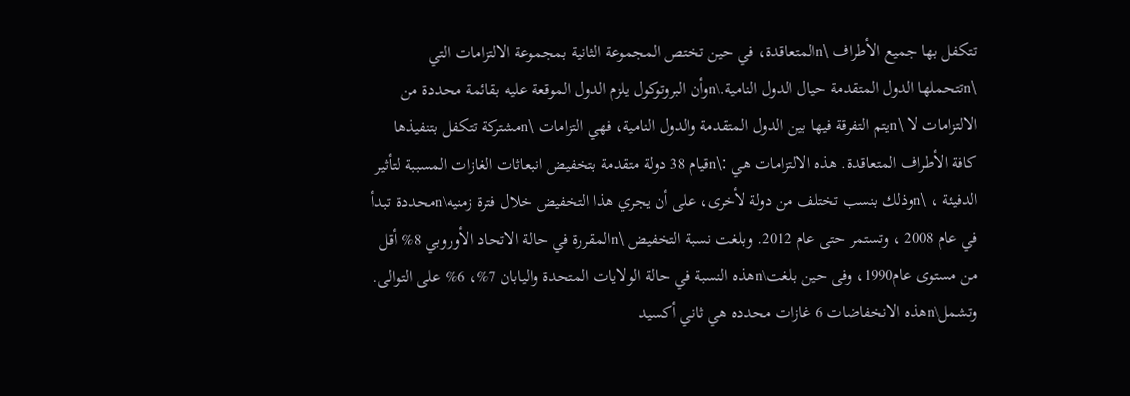تتكفل بها جميع الأطراف \nالمتعاقدة، في حين تختص المجموعة الثانية بمجموعة الالتزامات التي \nتتحملها الدول المتقدمة حيال الدول النامية.\nوأن البروتوكول يلزم الدول الموقعة عليه بقائمة محددة من الالتزامات لا \nيتم التفرقة فيها بين الدول المتقدمة والدول النامية، فهي التزامات \nمشتركة تتكفل بتنفيذها كافة الأطراف المتعاقدة. هذه الالتزامات هي :\nقيام 38 دولة متقدمة بتخفيض انبعاثات الغازات المسببة لتأثير الدفيئة ، \nوذلك بنسب تختلف من دولة لأخرى، على أن يجري هذا التخفيض خلال فترة زمنيه\nمحددة تبدأ في عام 2008 ، وتستمر حتى عام 2012. وبلغت نسبة التخفيض \nالمقررة في حالة الاتحاد الأوروبي 8% أقل من مستوى عام1990، وفى حين بلغت\nهذه النسبة في حالة الولايات المتحدة واليابان 7%، 6% على التوالى. وتشمل\nهذه الانخفاضات 6 غازات محدده هي ثاني أكسيد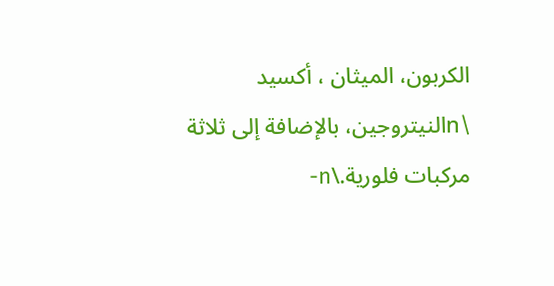الكربون، الميثان ، أكسيد \nالنيتروجين، بالإضافة إلى ثلاثة مركبات فلورية.\n-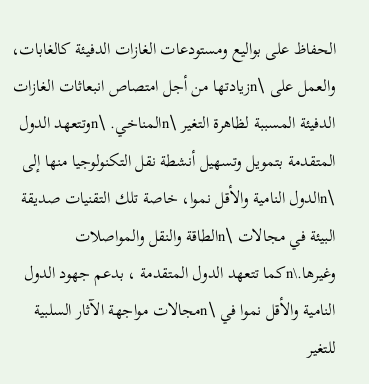الحفاظ على بواليع ومستودعات الغازات الدفيئة كالغابات، والعمل على \nزيادتها من أجل امتصاص انبعاثات الغازات الدفيئة المسببة لظاهرة التغير \nالمناخي. \nوتتعهد الدول المتقدمة بتمويل وتسهيل أنشطة نقل التكنولوجيا منها إلى \nالدول النامية والأقل نموا، خاصة تلك التقنيات صديقة البيئة في مجالات \nالطاقة والنقل والمواصلات وغيرها.\nكما تتعهد الدول المتقدمة ، بدعم جهود الدول النامية والأقل نموا في \nمجالات مواجهة الآثار السلبية للتغير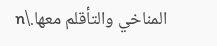المناخي والتأقلم معها.\n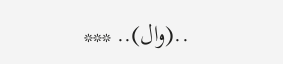..(وال).. ***